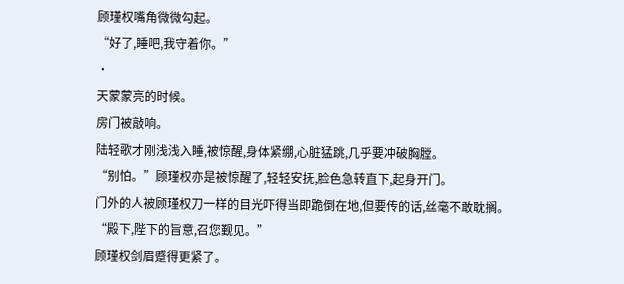顾瑾权嘴角微微勾起。
“好了,睡吧,我守着你。”
·
天蒙蒙亮的时候。
房门被敲响。
陆轻歌才刚浅浅入睡,被惊醒,身体紧绷,心脏猛跳,几乎要冲破胸膛。
“别怕。”顾瑾权亦是被惊醒了,轻轻安抚,脸色急转直下,起身开门。
门外的人被顾瑾权刀一样的目光吓得当即跪倒在地,但要传的话,丝毫不敢耽搁。
“殿下,陛下的旨意,召您觐见。”
顾瑾权剑眉蹙得更紧了。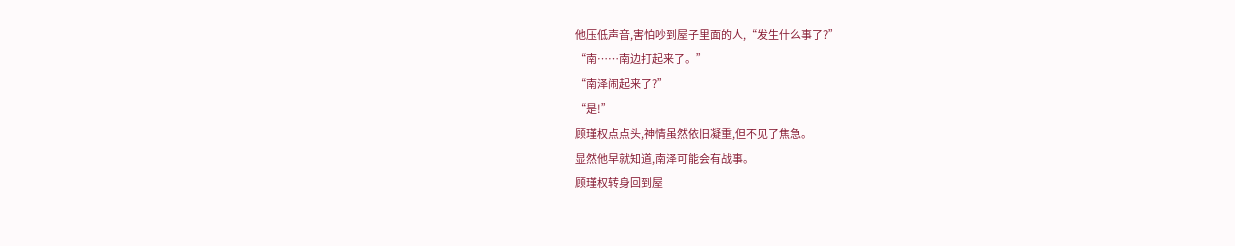他压低声音,害怕吵到屋子里面的人,“发生什么事了?”
“南……南边打起来了。”
“南泽闹起来了?”
“是!”
顾瑾权点点头,神情虽然依旧凝重,但不见了焦急。
显然他早就知道,南泽可能会有战事。
顾瑾权转身回到屋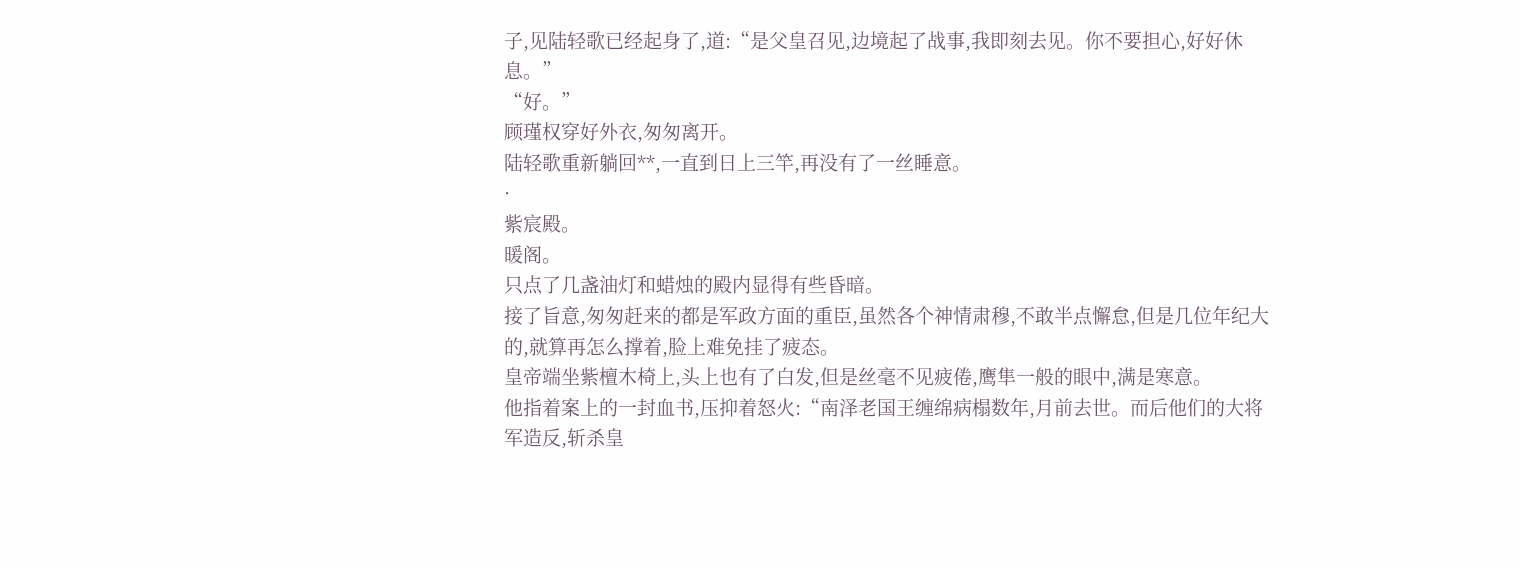子,见陆轻歌已经起身了,道:“是父皇召见,边境起了战事,我即刻去见。你不要担心,好好休息。”
“好。”
顾瑾权穿好外衣,匆匆离开。
陆轻歌重新躺回**,一直到日上三竿,再没有了一丝睡意。
·
紫宸殿。
暖阁。
只点了几盏油灯和蜡烛的殿内显得有些昏暗。
接了旨意,匆匆赶来的都是军政方面的重臣,虽然各个神情肃穆,不敢半点懈怠,但是几位年纪大的,就算再怎么撑着,脸上难免挂了疲态。
皇帝端坐紫檀木椅上,头上也有了白发,但是丝毫不见疲倦,鹰隼一般的眼中,满是寒意。
他指着案上的一封血书,压抑着怒火:“南泽老国王缠绵病榻数年,月前去世。而后他们的大将军造反,斩杀皇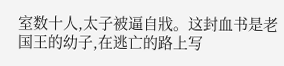室数十人,太子被逼自戕。这封血书是老国王的幼子,在逃亡的路上写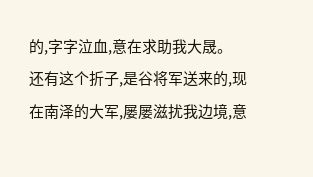的,字字泣血,意在求助我大晟。
还有这个折子,是谷将军送来的,现在南泽的大军,屡屡滋扰我边境,意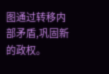图通过转移内部矛盾,巩固新的政权。